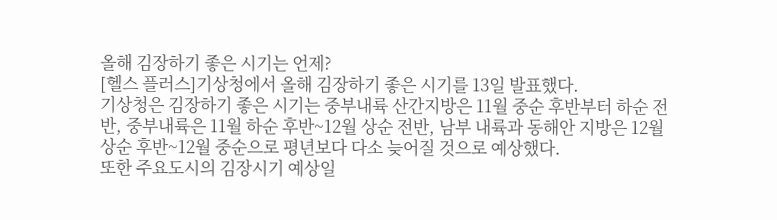올해 김장하기 좋은 시기는 언제?
[헬스 플러스]기상청에서 올해 김장하기 좋은 시기를 13일 발표했다.
기상청은 김장하기 좋은 시기는 중부내륙 산간지방은 11월 중순 후반부터 하순 전반, 중부내륙은 11월 하순 후반~12월 상순 전반, 남부 내륙과 동해안 지방은 12월 상순 후반~12월 중순으로 평년보다 다소 늦어질 것으로 예상했다.
또한 주요도시의 김장시기 예상일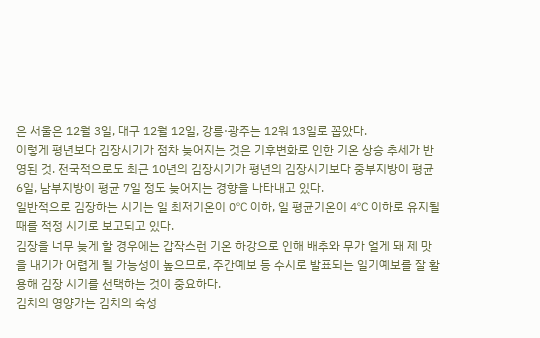은 서울은 12월 3일, 대구 12월 12일, 강릉·광주는 12워 13일로 꼽았다.
이렇게 평년보다 김장시기가 점차 늦어지는 것은 기후변화로 인한 기온 상승 추세가 반영된 것. 전국적으로도 최근 10년의 김장시기가 평년의 김장시기보다 중부지방이 평균 6일, 남부지방이 평균 7일 정도 늦어지는 경향을 나타내고 있다.
일반적으로 김장하는 시기는 일 최저기온이 0℃ 이하, 일 평균기온이 4℃ 이하로 유지될 때를 적정 시기로 보고되고 있다.
김장을 너무 늦게 할 경우에는 갑작스런 기온 하강으로 인해 배추와 무가 얼게 돼 제 맛을 내기가 어렵게 될 가능성이 높으므로, 주간예보 등 수시로 발표되는 일기예보를 잘 활용해 김장 시기를 선택하는 것이 중요하다.
김치의 영양가는 김치의 숙성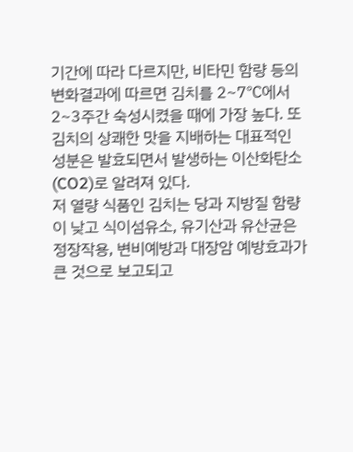기간에 따라 다르지만, 비타민 함량 등의 변화결과에 따르면 김치를 2~7℃에서 2~3주간 숙성시켰을 때에 가장 높다. 또 김치의 상쾌한 맛을 지배하는 대표적인 성분은 발효되면서 발생하는 이산화탄소(CO2)로 알려져 있다.
저 열량 식품인 김치는 당과 지방질 함량이 낮고 식이섬유소, 유기산과 유산균은 정장작용, 변비예방과 대장암 예방효과가 큰 것으로 보고되고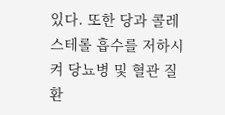있다. 또한 당과 콜레스테롤 흡수를 저하시켜 당뇨병 및 혈관 질환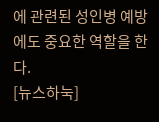에 관련된 성인병 예방에도 중요한 역할을 한다.
[뉴스하눅]